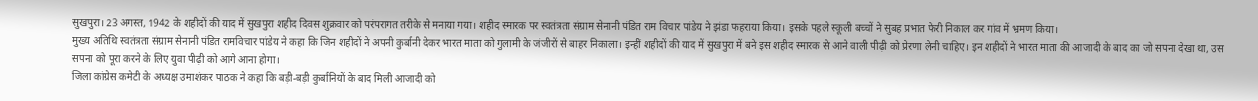सुखपुरा। 23 अगस्त, 1942 के शहीदों की याद में सुखपुरा शहीद दिवस शुक्रवार को परंपरागत तरीके से मनाया गया। शहीद स्मारक पर स्वतंत्रता संग्राम सेनानी पंडित राम विचार पांडेय ने झंडा फहराया किया। इसके पहले स्कूली बच्चों ने सुबह प्रभात फेरी निकाल कर गांव में भ्रमण किया।
मुख्य अतिथि स्वतंत्रता संग्राम सेनानी पंडित रामविचार पांडेय ने कहा कि जिन शहीदों ने अपनी कुर्बानी देकर भारत माता को गुलामी के जंजीरों से बाहर निकाला। इन्हीं शहीदों की याद में सुखपुरा में बने इस शहीद स्मारक से आने वाली पीढ़ी को प्रेरणा लेनी चाहिए। इन शहीदों ने भारत माता की आजादी के बाद का जो सपना देखा था, उस सपना को पूरा करने के लिए युवा पीढ़ी को आगे आना होगा।
जिला कांग्रेस कमेटी के अध्यक्ष उमाशंकर पाठक ने कहा कि बड़ी-बड़ी कुर्बानियों के बाद मिली आजादी को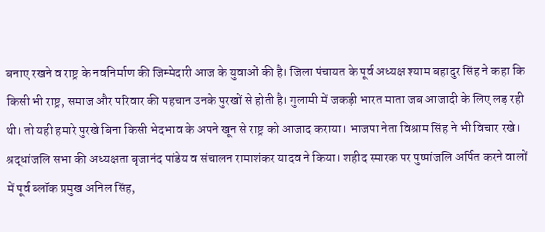बनाए रखने व राष्ट्र के नवनिर्माण की जिम्मेदारी आज के युवाओं की है। जिला पंचायत के पूर्व अध्यक्ष श्याम बहादुर सिंह ने कहा कि किसी भी राष्ट्र, समाज और परिवार की पहचान उनके पुरखों से होती है। गुलामी में जकड़ी भारत माता जब आजादी के लिए लड़ रही थी। तो यही हमारे पुरखे बिना किसी भेदभाव के अपने खून से राष्ट्र को आजाद कराया। भाजपा नेता विश्राम सिंह ने भी विचार रखे।
श्रद्धांजलि सभा की अध्यक्षता बृजानंद पांडेय व संचालन रामाशंकर यादव ने किया। शहीद स्मारक पर पुष्पांजलि अर्पित करने वालों में पूर्व ब्लॉक प्रमुख अनिल सिंह,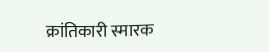क्रांतिकारी स्मारक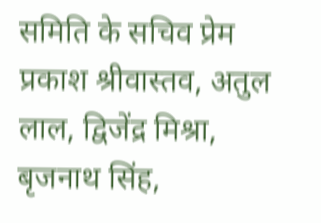समिति के सचिव प्रेम प्रकाश श्रीवास्तव, अतुल लाल, द्विजेंद्र मिश्रा, बृजनाथ सिंह,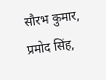सौरभ कुमार, प्रमोद सिंह,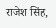राजेश सिंह,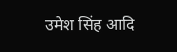उमेश सिंह आदि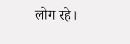लोग रहे।